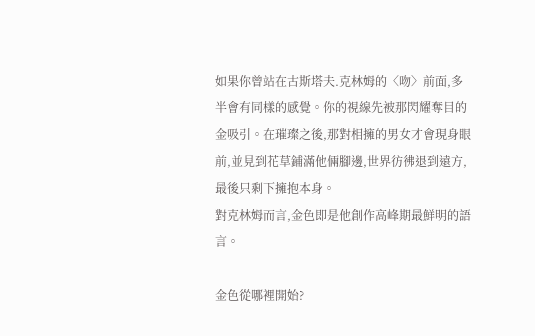如果你曾站在古斯塔夫.克林姆的〈吻〉前面,多半會有同樣的感覺。你的視線先被那閃耀奪目的金吸引。在璀璨之後,那對相擁的男女才會現身眼前,並見到花草鋪滿他倆腳邊,世界彷彿退到遠方,最後只剩下擁抱本身。
對克林姆而言,金色即是他創作高峰期最鮮明的語言。

金色從哪裡開始?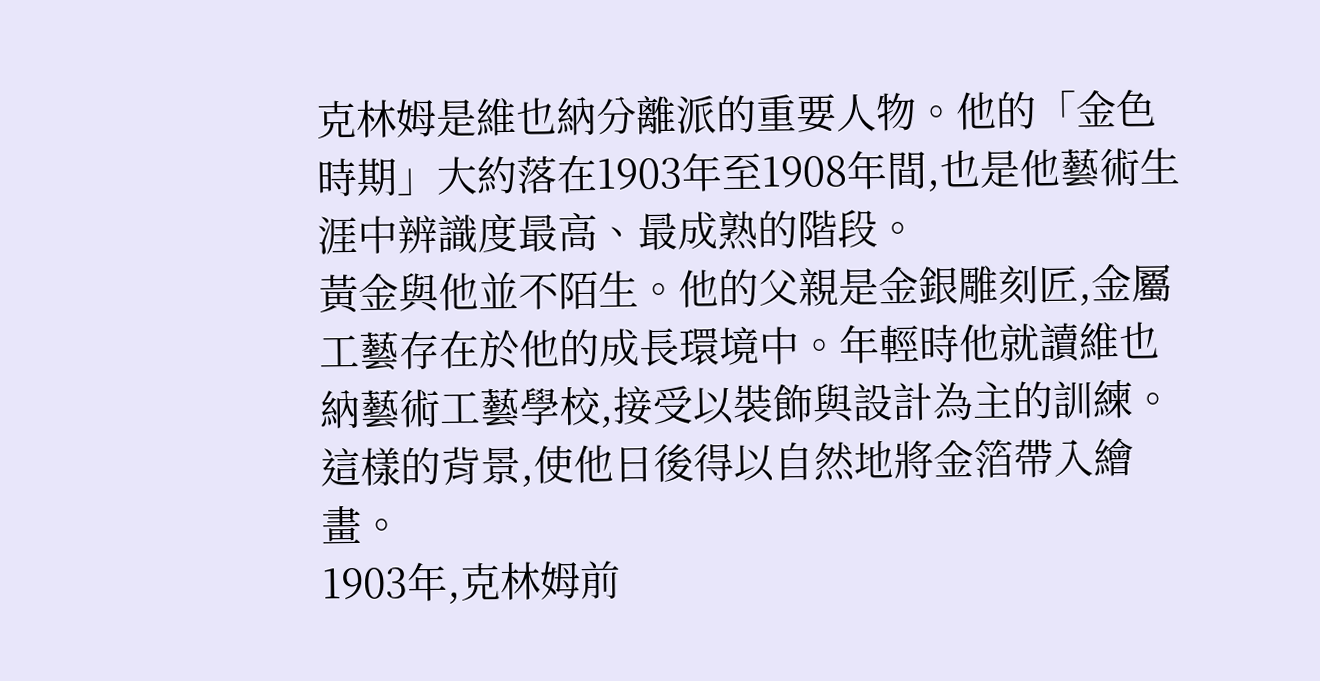克林姆是維也納分離派的重要人物。他的「金色時期」大約落在1903年至1908年間,也是他藝術生涯中辨識度最高、最成熟的階段。
黃金與他並不陌生。他的父親是金銀雕刻匠,金屬工藝存在於他的成長環境中。年輕時他就讀維也納藝術工藝學校,接受以裝飾與設計為主的訓練。這樣的背景,使他日後得以自然地將金箔帶入繪畫。
1903年,克林姆前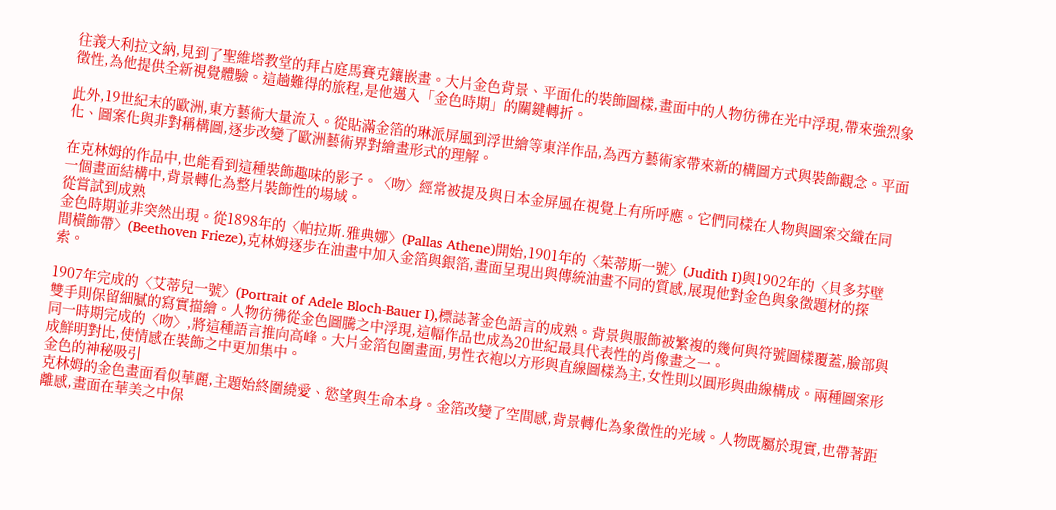往義大利拉文納,見到了聖維塔教堂的拜占庭馬賽克鑲嵌畫。大片金色背景、平面化的裝飾圖樣,畫面中的人物彷彿在光中浮現,帶來強烈象徵性,為他提供全新視覺體驗。這趟難得的旅程,是他邁入「金色時期」的關鍵轉折。

此外,19世紀末的歐洲,東方藝術大量流入。從貼滿金箔的琳派屏風到浮世繪等東洋作品,為西方藝術家帶來新的構圖方式與裝飾觀念。平面化、圖案化與非對稱構圖,逐步改變了歐洲藝術界對繪畫形式的理解。

在克林姆的作品中,也能看到這種裝飾趣味的影子。〈吻〉經常被提及與日本金屏風在視覺上有所呼應。它們同樣在人物與圖案交織在同一個畫面結構中,背景轉化為整片裝飾性的場域。
從嘗試到成熟
金色時期並非突然出現。從1898年的〈帕拉斯.雅典娜〉(Pallas Athene)開始,1901年的〈茱蒂斯一號〉(Judith I)與1902年的〈貝多芬壁間橫飾帶〉(Beethoven Frieze),克林姆逐步在油畫中加入金箔與銀箔,畫面呈現出與傳統油畫不同的質感,展現他對金色與象徵題材的探索。

1907年完成的〈艾蒂兒一號〉(Portrait of Adele Bloch-Bauer I),標誌著金色語言的成熟。背景與服飾被繁複的幾何與符號圖樣覆蓋,臉部與雙手則保留細膩的寫實描繪。人物彷彿從金色圖騰之中浮現,這幅作品也成為20世紀最具代表性的肖像畫之一。
同一時期完成的〈吻〉,將這種語言推向高峰。大片金箔包圍畫面,男性衣袍以方形與直線圖樣為主,女性則以圓形與曲線構成。兩種圖案形成鮮明對比,使情感在裝飾之中更加集中。
金色的神秘吸引
克林姆的金色畫面看似華麗,主題始終圍繞愛、慾望與生命本身。金箔改變了空間感,背景轉化為象徵性的光域。人物既屬於現實,也帶著距離感,畫面在華美之中保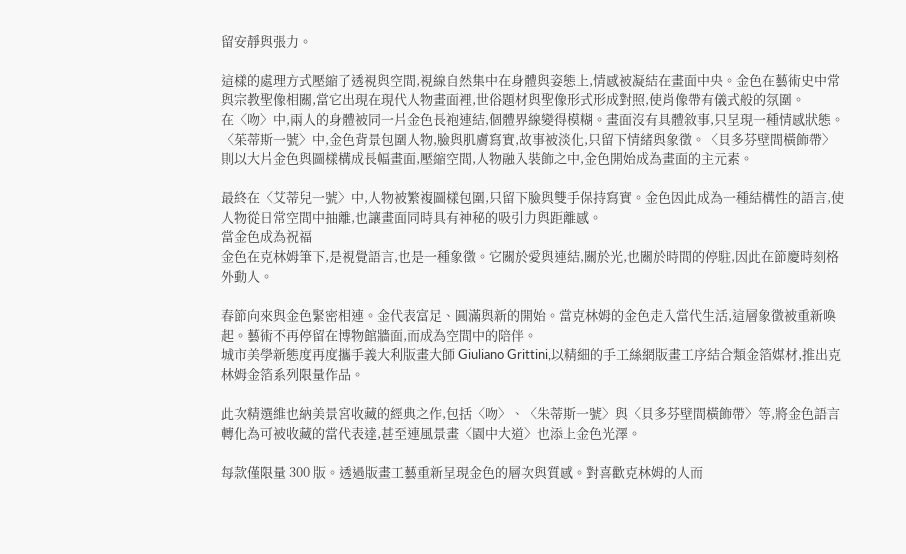留安靜與張力。

這樣的處理方式壓縮了透視與空間,視線自然集中在身體與姿態上,情感被凝結在畫面中央。金色在藝術史中常與宗教聖像相關,當它出現在現代人物畫面裡,世俗題材與聖像形式形成對照,使肖像帶有儀式般的氛圍。
在〈吻〉中,兩人的身體被同一片金色長袍連結,個體界線變得模糊。畫面沒有具體敘事,只呈現一種情感狀態。〈茱蒂斯一號〉中,金色背景包圍人物,臉與肌膚寫實,故事被淡化,只留下情緒與象徵。〈貝多芬壁間橫飾帶〉則以大片金色與圖樣構成長幅畫面,壓縮空間,人物融入裝飾之中,金色開始成為畫面的主元素。

最終在〈艾蒂兒一號〉中,人物被繁複圖樣包圍,只留下臉與雙手保持寫實。金色因此成為一種結構性的語言,使人物從日常空間中抽離,也讓畫面同時具有神秘的吸引力與距離感。
當金色成為祝福
金色在克林姆筆下,是視覺語言,也是一種象徵。它關於愛與連結,關於光,也關於時間的停駐,因此在節慶時刻格外動人。

春節向來與金色緊密相連。金代表富足、圓滿與新的開始。當克林姆的金色走入當代生活,這層象徵被重新喚起。藝術不再停留在博物館牆面,而成為空間中的陪伴。
城市美學新態度再度攜手義大利版畫大師 Giuliano Grittini,以精細的手工絲網版畫工序結合類金箔媒材,推出克林姆金箔系列限量作品。

此次精選維也納美景宮收藏的經典之作,包括〈吻〉、〈朱蒂斯一號〉與〈貝多芬壁間橫飾帶〉等,將金色語言轉化為可被收藏的當代表達,甚至連風景畫〈園中大道〉也添上金色光澤。

每款僅限量 300 版。透過版畫工藝重新呈現金色的層次與質感。對喜歡克林姆的人而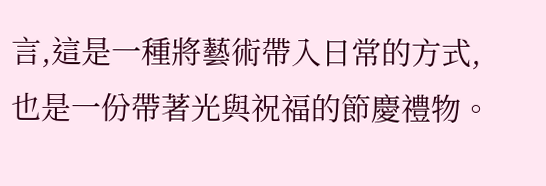言,這是一種將藝術帶入日常的方式,也是一份帶著光與祝福的節慶禮物。